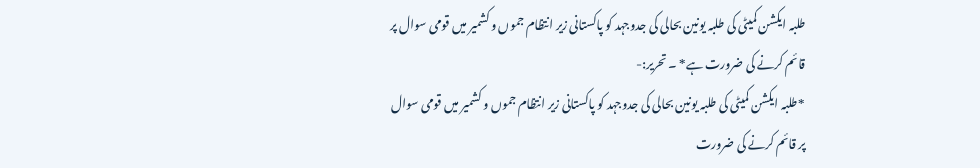طلبہ ایکشن کمیٹی کی طلبہ یونین بحالی کی جدوجہد کو پاکستانی زیر انتظام جموں و کشمیر میں قومی سوال پر قائم کرنے کی ضرورت ہے* ۔ تحریر:-
*طلبہ ایکشن کمیٹی کی طلبہ یونین بحالی کی جدوجہد کو پاکستانی زیر انتظام جموں و کشمیر میں قومی سوال پر قائم کرنے کی ضرورت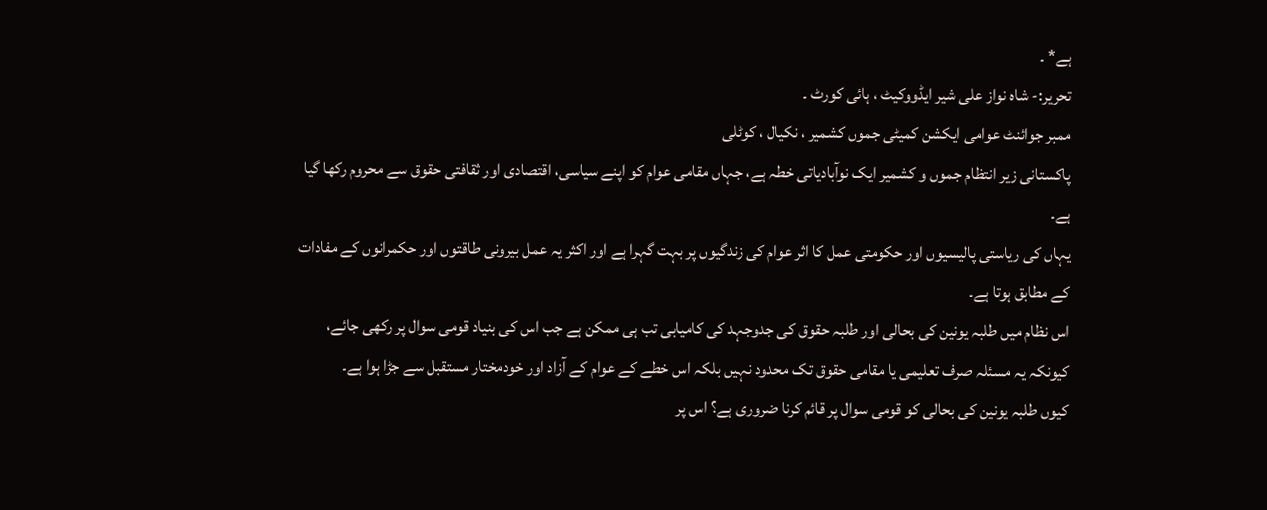ہے* ۔
تحریر:- شاہ نواز علی شیر ایڈووکیٹ ، ہائی کورٹ ۔
ممبر جوائنٹ عوامی ایکشن کمیٹی جموں کشمیر ، نکیال ، کوٹلی
پاکستانی زیر انتظام جموں و کشمیر ایک نوآبادیاتی خطہ ہے، جہاں مقامی عوام کو اپنے سیاسی، اقتصادی اور ثقافتی حقوق سے محروم رکھا گیا ہے۔
یہاں کی ریاستی پالیسیوں اور حکومتی عمل کا اثر عوام کی زندگیوں پر بہت گہرا ہے اور اکثر یہ عمل بیرونی طاقتوں اور حکمرانوں کے مفادات کے مطابق ہوتا ہے۔
اس نظام میں طلبہ یونین کی بحالی اور طلبہ حقوق کی جدوجہد کی کامیابی تب ہی ممکن ہے جب اس کی بنیاد قومی سوال پر رکھی جائے،
کیونکہ یہ مسئلہ صرف تعلیمی یا مقامی حقوق تک محدود نہیں بلکہ اس خطے کے عوام کے آزاد اور خودمختار مستقبل سے جڑا ہوا ہے۔
کیوں طلبہ یونین کی بحالی کو قومی سوال پر قائم کرنا ضروری ہے؟ اس پر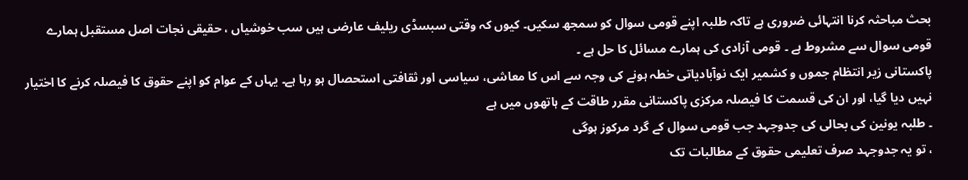بحث مباحثہ کرنا انتہائی ضروری ہے تاکہ طلبہ اپنے قومی سوال کو سمجھ سکیں۔ کیوں کہ وقتی سبسڈی ریلیف عارضی ہیں سب خوشیاں ، حقیقی نجات اصل مستقبل ہمارے قومی سوال سے مشروط ہے ۔ قومی آزادی کی ہمارے مسائل کا حل ہے ۔
پاکستانی زیر انتظام جموں و کشمیر ایک نوآبادیاتی خطہ ہونے کی وجہ سے اس کا معاشی، سیاسی اور ثقافتی استحصال ہو رہا ہے۔ یہاں کے عوام کو اپنے حقوق کا فیصلہ کرنے کا اختیار نہیں دیا گیا، اور ان کی قسمت کا فیصلہ مرکزی پاکستانی مقرر طاقت کے ہاتھوں میں ہے
۔ طلبہ یونین کی بحالی کی جدوجہد جب قومی سوال کے گرد مرکوز ہوگی
، تو یہ جدوجہد صرف تعلیمی حقوق کے مطالبات تک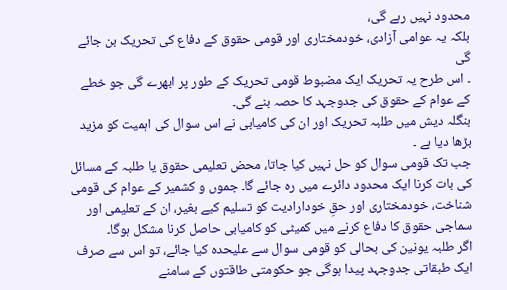محدود نہیں رہے گی،
بلکہ یہ عوامی آزادی، خودمختاری اور قومی حقوق کے دفاع کی تحریک بن جائے گی
۔ اس طرح یہ تحریک ایک مضبوط قومی تحریک کے طور پر ابھرے گی جو خطے کے عوام کے حقوق کی جدوجہد کا حصہ بنے گی۔
بنگلہ دیش میں طلبہ تحریک اور ان کی کامیابی نے اس سوال کی اہمیت کو مزید بڑھا دیا ہے ۔
جب تک قومی سوال کو حل نہیں کیا جاتا، محض تعلیمی حقوق یا طلبہ کے مسائل کی بات کرنا ایک محدود دائرے میں رہ جائے گا۔ جموں و کشمیر کے عوام کی قومی شناخت، خودمختاری اور حقِ خودارادیت کو تسلیم کیے بغیر، ان کے تعلیمی اور سماجی حقوق کا دفاع کرنے میں کمیٹی کو کامیابی حاصل کرنا مشکل ہوگا۔
اگر طلبہ یونین کی بحالی کو قومی سوال سے علیحدہ کیا جائے، تو اس سے صرف ایک طبقاتی جدوجہد پیدا ہوگی جو حکومتی طاقتوں کے سامنے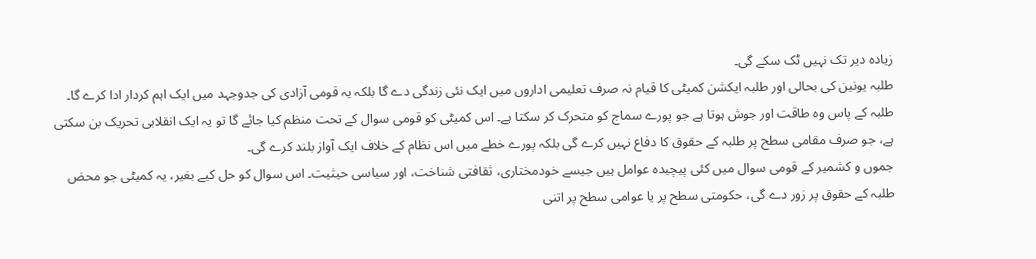زیادہ دیر تک نہیں ٹک سکے گی۔
طلبہ یونین کی بحالی اور طلبہ ایکشن کمیٹی کا قیام نہ صرف تعلیمی اداروں میں ایک نئی زندگی دے گا بلکہ یہ قومی آزادی کی جدوجہد میں ایک اہم کردار ادا کرے گا۔
طلبہ کے پاس وہ طاقت اور جوش ہوتا ہے جو پورے سماج کو متحرک کر سکتا ہے۔ اس کمیٹی کو قومی سوال کے تحت منظم کیا جائے گا تو یہ ایک انقلابی تحریک بن سکتی ہے، جو صرف مقامی سطح پر طلبہ کے حقوق کا دفاع نہیں کرے گی بلکہ پورے خطے میں اس نظام کے خلاف ایک آواز بلند کرے گی۔
جموں و کشمیر کے قومی سوال میں کئی پیچیدہ عوامل ہیں جیسے خودمختاری، ثقافتی شناخت، اور سیاسی حیثیت۔ اس سوال کو حل کیے بغیر، یہ کمیٹی جو محض طلبہ کے حقوق پر زور دے گی، حکومتی سطح پر یا عوامی سطح پر اتنی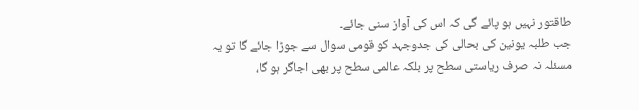طاقتور نہیں ہو پائے گی کہ اس کی آواز سنی جائے۔
جب طلبہ یونین کی بحالی کی جدوجہد کو قومی سوال سے جوڑا جائے گا تو یہ مسئلہ نہ صرف ریاستی سطح پر بلکہ عالمی سطح پر بھی اجاگر ہو گا،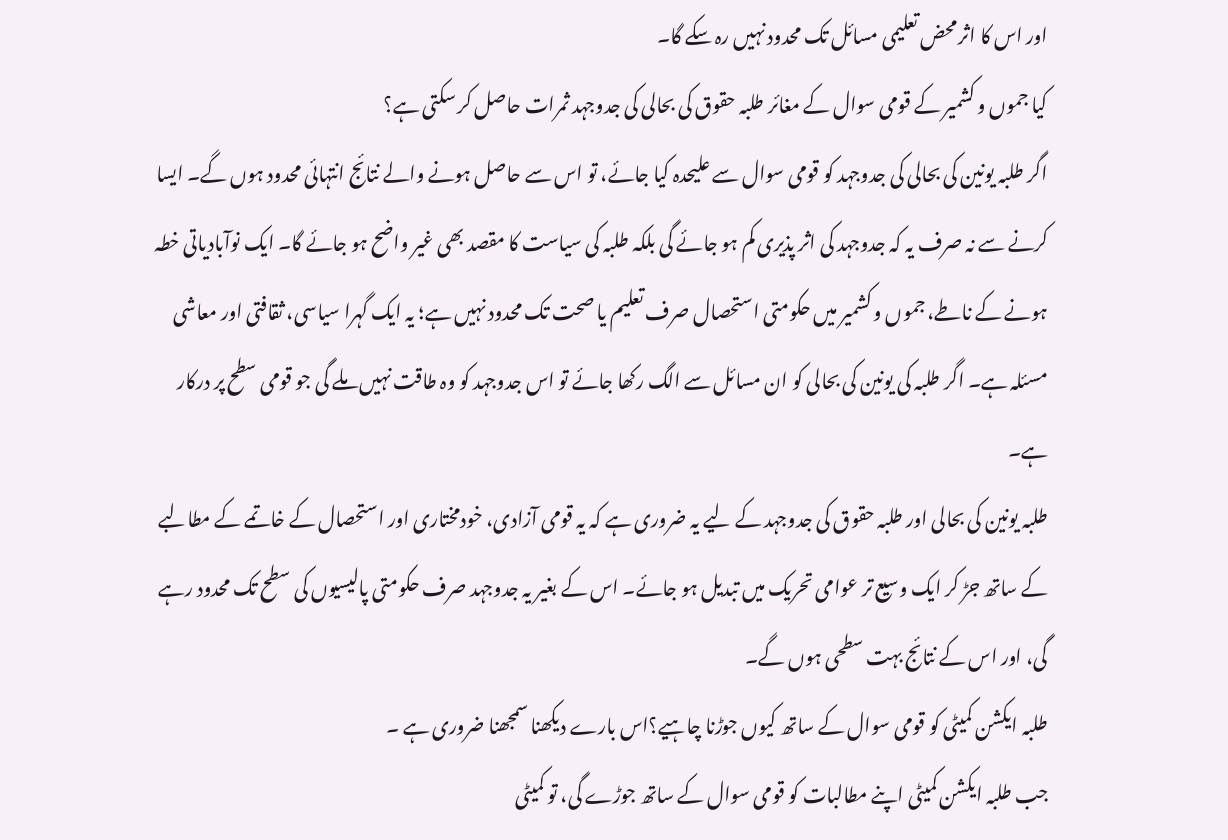اور اس کا اثر محض تعلیمی مسائل تک محدود نہیں رہ سکے گا۔
کیا جموں و کشمیر کے قومی سوال کے مغائر طلبہ حقوق کی بحالی کی جدوجہد ثمرات حاصل کر سکتی ہے؟
اگر طلبہ یونین کی بحالی کی جدوجہد کو قومی سوال سے علیحدہ کیا جائے، تو اس سے حاصل ہونے والے نتائج انتہائی محدود ہوں گے۔ ایسا کرنے سے نہ صرف یہ کہ جدوجہد کی اثر پذیری کم ہو جائے گی بلکہ طلبہ کی سیاست کا مقصد بھی غیر واضح ہو جائے گا۔ ایک نوآبادیاتی خطہ ہونے کے ناطے، جموں و کشمیر میں حکومتی استحصال صرف تعلیم یا صحت تک محدود نہیں ہے؛ یہ ایک گہرا سیاسی، ثقافتی اور معاشی مسئلہ ہے۔ اگر طلبہ کی یونین کی بحالی کو ان مسائل سے الگ رکھا جائے تو اس جدوجہد کو وہ طاقت نہیں ملے گی جو قومی سطح پر درکار ہے۔
طلبہ یونین کی بحالی اور طلبہ حقوق کی جدوجہد کے لیے یہ ضروری ہے کہ یہ قومی آزادی، خودمختاری اور استحصال کے خاتمے کے مطالبے کے ساتھ جڑ کر ایک وسیع تر عوامی تحریک میں تبدیل ہو جائے۔ اس کے بغیر یہ جدوجہد صرف حکومتی پالیسیوں کی سطح تک محدود رہے گی، اور اس کے نتائج بہت سطحی ہوں گے۔
طلبہ ایکشن کمیٹی کو قومی سوال کے ساتھ کیوں جوڑنا چاہیے؟اس بارے دیکھنا سمجھنا ضروری ہے ۔
جب طلبہ ایکشن کمیٹی اپنے مطالبات کو قومی سوال کے ساتھ جوڑے گی، تو کمیٹی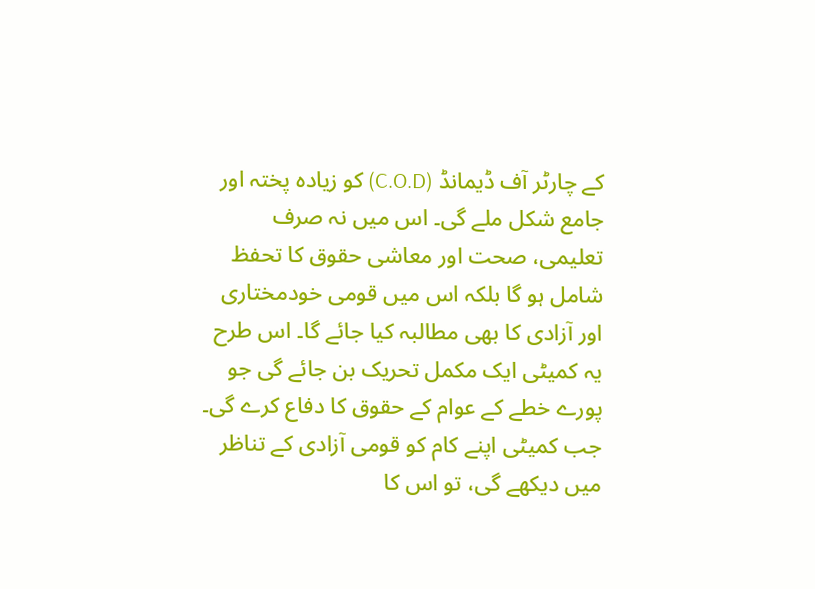کے چارٹر آف ڈیمانڈ (C.O.D) کو زیادہ پختہ اور جامع شکل ملے گی۔ اس میں نہ صرف تعلیمی، صحت اور معاشی حقوق کا تحفظ شامل ہو گا بلکہ اس میں قومی خودمختاری اور آزادی کا بھی مطالبہ کیا جائے گا۔ اس طرح یہ کمیٹی ایک مکمل تحریک بن جائے گی جو پورے خطے کے عوام کے حقوق کا دفاع کرے گی۔
جب کمیٹی اپنے کام کو قومی آزادی کے تناظر میں دیکھے گی، تو اس کا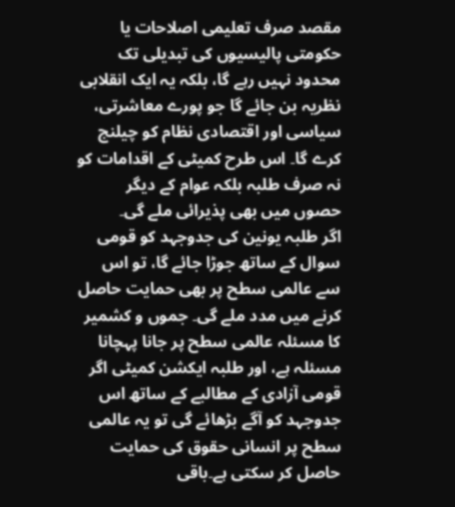مقصد صرف تعلیمی اصلاحات یا حکومتی پالیسیوں کی تبدیلی تک محدود نہیں رہے گا، بلکہ یہ ایک انقلابی نظریہ بن جائے گا جو پورے معاشرتی، سیاسی اور اقتصادی نظام کو چیلنج کرے گا۔ اس طرح کمیٹی کے اقدامات کو نہ صرف طلبہ بلکہ عوام کے دیگر حصوں میں بھی پذیرائی ملے گی۔
اگر طلبہ یونین کی جدوجہد کو قومی سوال کے ساتھ جوڑا جائے گا، تو اس سے عالمی سطح پر بھی حمایت حاصل کرنے میں مدد ملے گی۔ جموں و کشمیر کا مسئلہ عالمی سطح پر جانا پہچانا مسئلہ ہے، اور طلبہ ایکشن کمیٹی اگر قومی آزادی کے مطالبے کے ساتھ اس جدوجہد کو آگے بڑھائے گی تو یہ عالمی سطح پر انسانی حقوق کی حمایت حاصل کر سکتی ہے۔باقی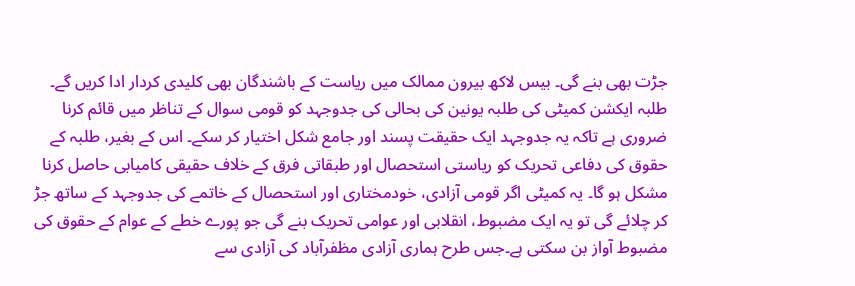جڑت بھی بنے گی۔ بیس لاکھ بیرون ممالک میں ریاست کے باشندگان بھی کلیدی کردار ادا کریں گے۔
طلبہ ایکشن کمیٹی کی طلبہ یونین کی بحالی کی جدوجہد کو قومی سوال کے تناظر میں قائم کرنا ضروری ہے تاکہ یہ جدوجہد ایک حقیقت پسند اور جامع شکل اختیار کر سکے۔ اس کے بغیر، طلبہ کے حقوق کی دفاعی تحریک کو ریاستی استحصال اور طبقاتی فرق کے خلاف حقیقی کامیابی حاصل کرنا مشکل ہو گا۔ یہ کمیٹی اگر قومی آزادی، خودمختاری اور استحصال کے خاتمے کی جدوجہد کے ساتھ جڑ کر چلائے گی تو یہ ایک مضبوط، انقلابی اور عوامی تحریک بنے گی جو پورے خطے کے عوام کے حقوق کی مضبوط آواز بن سکتی ہے۔جس طرح ہماری آزادی مظفرآباد کی آزادی سے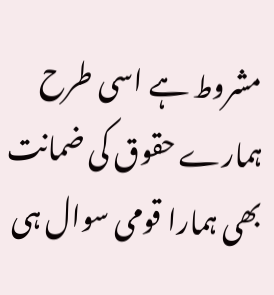مشروط ہے اسی طرح ہمارے حقوق کی ضمانت بھی ہمارا قومی سوال ہی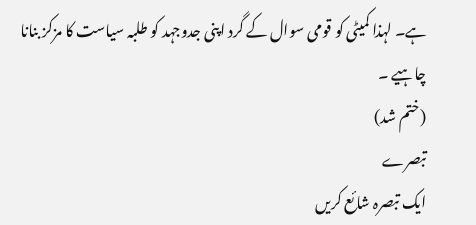ہے۔ لہذا کمیٹی کو قومی سوال کے گرد اپنی جدوجہد کو طلبہ سیاست کا مزکز بنانا چاہیے ۔
(ختم شد)
تبصرے
ایک تبصرہ شائع کریں